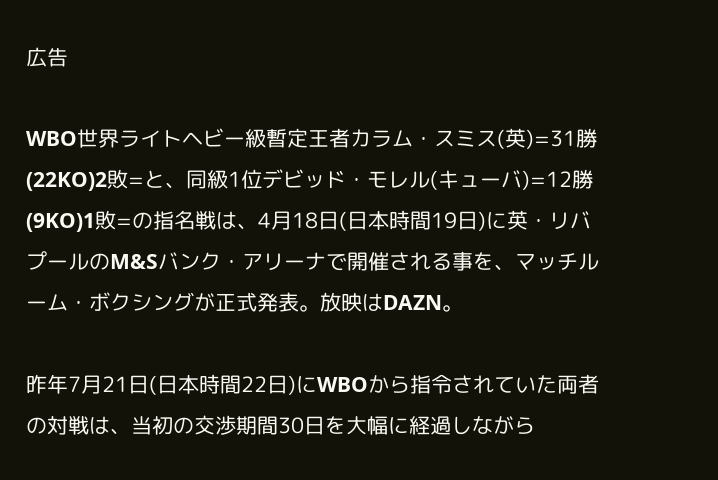広告

WBO世界ライトヘビー級暫定王者カラム・スミス(英)=31勝(22KO)2敗=と、同級1位デビッド・モレル(キューバ)=12勝(9KO)1敗=の指名戦は、4月18日(日本時間19日)に英・リバプールのM&Sバンク・アリーナで開催される事を、マッチルーム・ボクシングが正式発表。放映はDAZN。

昨年7月21日(日本時間22日)にWBOから指令されていた両者の対戦は、当初の交渉期間30日を大幅に経過しながら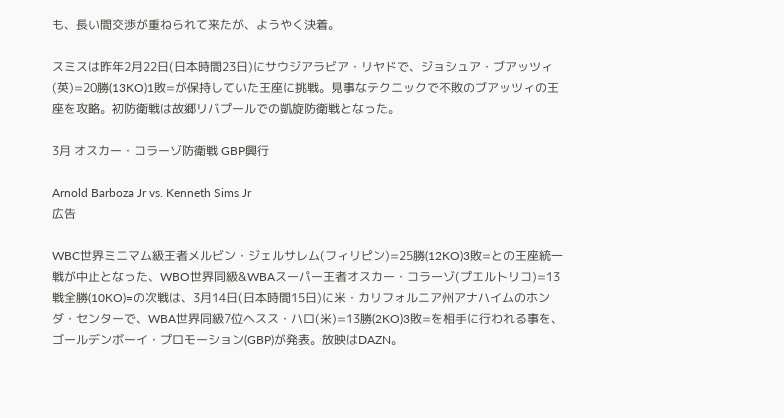も、長い間交渉が重ねられて来たが、ようやく決着。

スミスは昨年2月22日(日本時間23日)にサウジアラビア・リヤドで、ジョシュア・ブアッツィ(英)=20勝(13KO)1敗=が保持していた王座に挑戦。見事なテクニックで不敗のブアッツィの王座を攻略。初防衛戦は故郷リバプールでの凱旋防衛戦となった。

3月 オスカー・コラーゾ防衛戦 GBP興行

Arnold Barboza Jr vs. Kenneth Sims Jr
広告

WBC世界ミニマム級王者メルビン・ジェルサレム(フィリピン)=25勝(12KO)3敗=との王座統一戦が中止となった、WBO世界同級&WBAスーパー王者オスカー・コラーゾ(プエルトリコ)=13戦全勝(10KO)=の次戦は、3月14日(日本時間15日)に米・カリフォルニア州アナハイムのホンダ・センターで、WBA世界同級7位ヘスス・ハロ(米)=13勝(2KO)3敗=を相手に行われる事を、ゴールデンボーイ・プロモーション(GBP)が発表。放映はDAZN。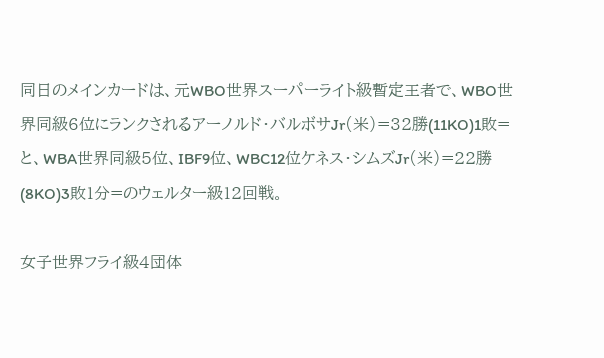同日のメインカードは、元WBO世界スーパーライト級暫定王者で、WBO世界同級6位にランクされるアーノルド・バルボサJr(米)=32勝(11KO)1敗=と、WBA世界同級5位、IBF9位、WBC12位ケネス・シムズJr(米)=22勝(8KO)3敗1分=のウェルター級12回戦。

女子世界フライ級4団体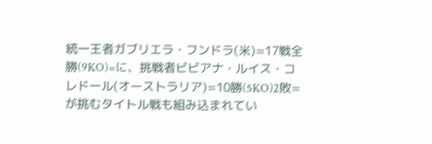統一王者ガブリエラ・フンドラ(米)=17戦全勝(9KO)=に、挑戦者ビビアナ・ルイス・コレドール(オーストラリア)=10勝(5KO)2敗=が挑むタイトル戦も組み込まれてい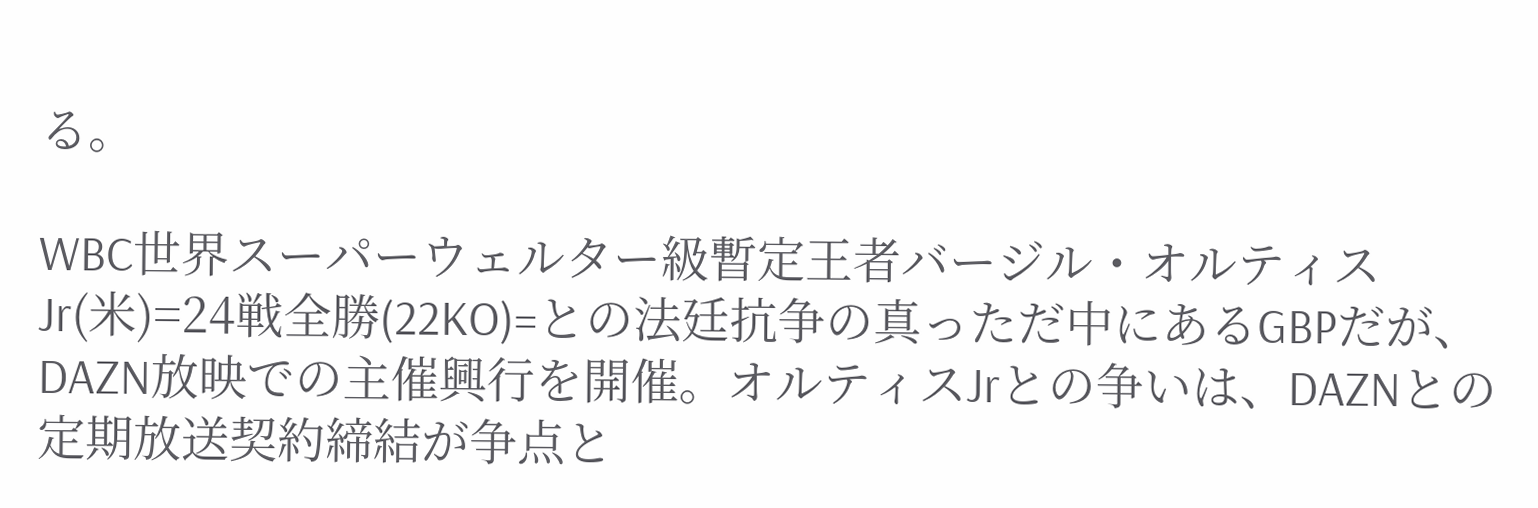る。

WBC世界スーパーウェルター級暫定王者バージル・オルティスJr(米)=24戦全勝(22KO)=との法廷抗争の真っただ中にあるGBPだが、DAZN放映での主催興行を開催。オルティスJrとの争いは、DAZNとの定期放送契約締結が争点と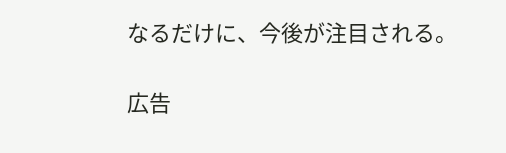なるだけに、今後が注目される。

広告